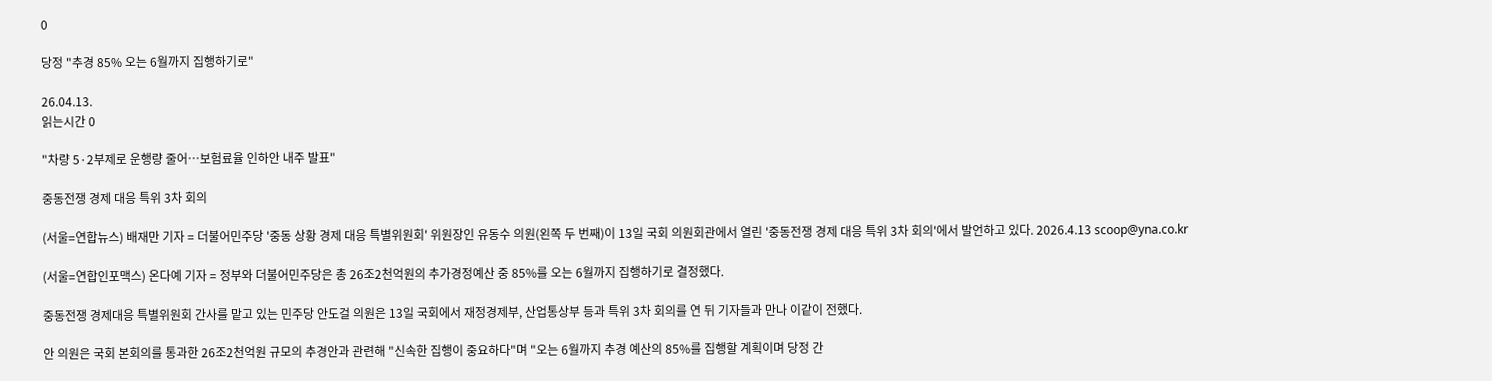0

당정 "추경 85% 오는 6월까지 집행하기로"

26.04.13.
읽는시간 0

"차량 5·2부제로 운행량 줄어…보험료율 인하안 내주 발표"

중동전쟁 경제 대응 특위 3차 회의

(서울=연합뉴스) 배재만 기자 = 더불어민주당 '중동 상황 경제 대응 특별위원회' 위원장인 유동수 의원(왼쪽 두 번째)이 13일 국회 의원회관에서 열린 '중동전쟁 경제 대응 특위 3차 회의'에서 발언하고 있다. 2026.4.13 scoop@yna.co.kr

(서울=연합인포맥스) 온다예 기자 = 정부와 더불어민주당은 총 26조2천억원의 추가경정예산 중 85%를 오는 6월까지 집행하기로 결정했다.

중동전쟁 경제대응 특별위원회 간사를 맡고 있는 민주당 안도걸 의원은 13일 국회에서 재정경제부, 산업통상부 등과 특위 3차 회의를 연 뒤 기자들과 만나 이같이 전했다.

안 의원은 국회 본회의를 통과한 26조2천억원 규모의 추경안과 관련해 "신속한 집행이 중요하다"며 "오는 6월까지 추경 예산의 85%를 집행할 계획이며 당정 간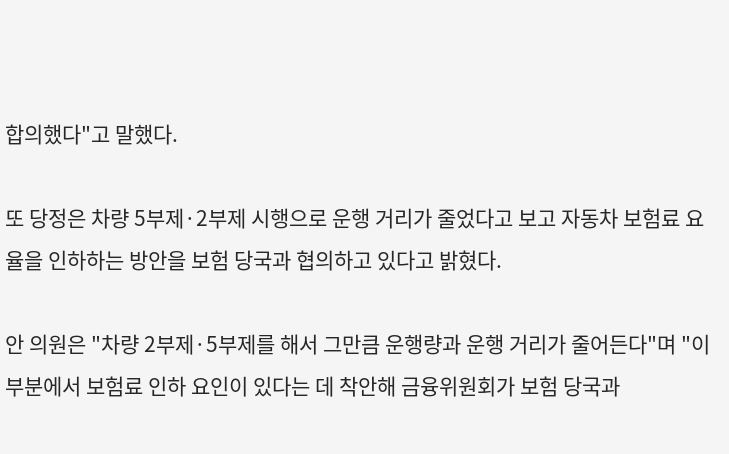합의했다"고 말했다.

또 당정은 차량 5부제·2부제 시행으로 운행 거리가 줄었다고 보고 자동차 보험료 요율을 인하하는 방안을 보험 당국과 협의하고 있다고 밝혔다.

안 의원은 "차량 2부제·5부제를 해서 그만큼 운행량과 운행 거리가 줄어든다"며 "이 부분에서 보험료 인하 요인이 있다는 데 착안해 금융위원회가 보험 당국과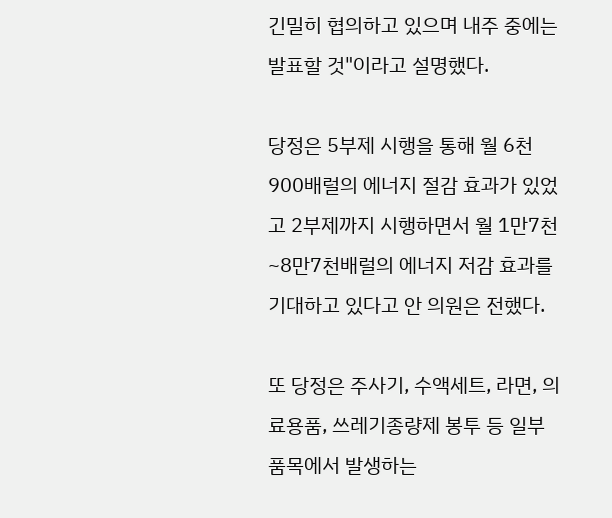긴밀히 협의하고 있으며 내주 중에는 발표할 것"이라고 설명했다.

당정은 5부제 시행을 통해 월 6천900배럴의 에너지 절감 효과가 있었고 2부제까지 시행하면서 월 1만7천~8만7천배럴의 에너지 저감 효과를 기대하고 있다고 안 의원은 전했다.

또 당정은 주사기, 수액세트, 라면, 의료용품, 쓰레기종량제 봉투 등 일부 품목에서 발생하는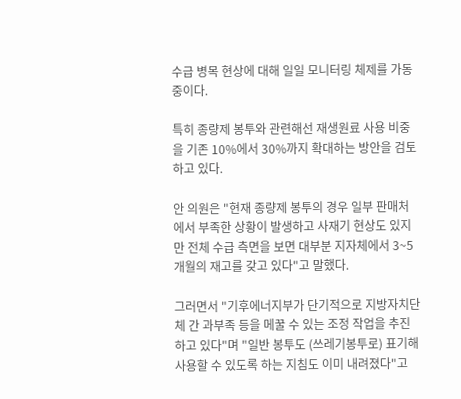수급 병목 현상에 대해 일일 모니터링 체제를 가동 중이다.

특히 종량제 봉투와 관련해선 재생원료 사용 비중을 기존 10%에서 30%까지 확대하는 방안을 검토하고 있다.

안 의원은 "현재 종량제 봉투의 경우 일부 판매처에서 부족한 상황이 발생하고 사재기 현상도 있지만 전체 수급 측면을 보면 대부분 지자체에서 3~5개월의 재고를 갖고 있다"고 말했다.

그러면서 "기후에너지부가 단기적으로 지방자치단체 간 과부족 등을 메꿀 수 있는 조정 작업을 추진하고 있다"며 "일반 봉투도 (쓰레기봉투로) 표기해 사용할 수 있도록 하는 지침도 이미 내려졌다"고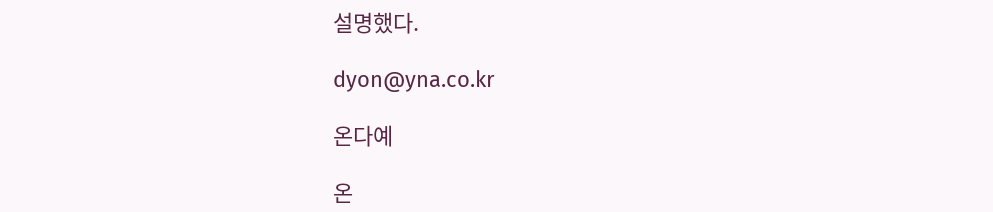설명했다.

dyon@yna.co.kr

온다예

온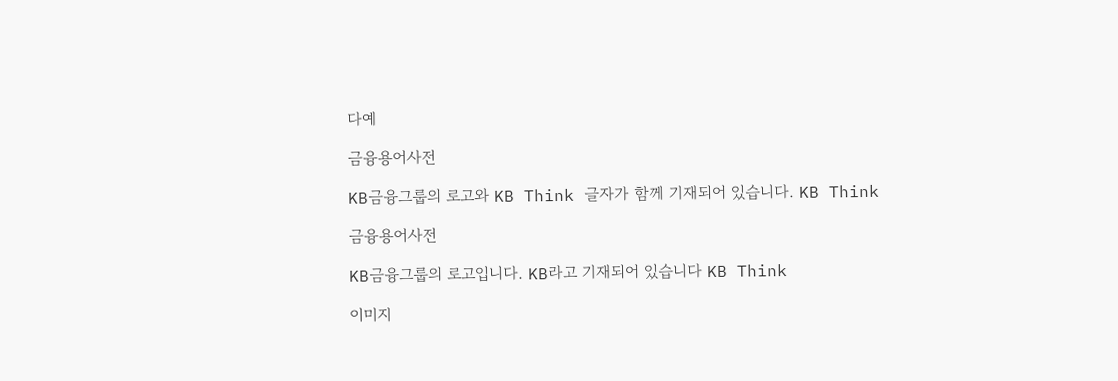다예

금융용어사전

KB금융그룹의 로고와 KB Think 글자가 함께 기재되어 있습니다. KB Think

금융용어사전

KB금융그룹의 로고입니다. KB라고 기재되어 있습니다 KB Think

이미지